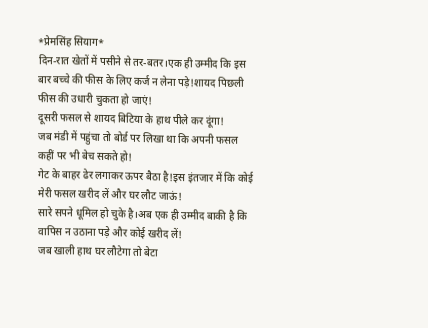*प्रेमसिंह सियाग*
दिन-रात खेतों में पसीने से तर-बतर।एक ही उम्मीद कि इस बार बच्चे की फीस के लिए कर्ज न लेना पड़े!शायद पिछली फीस की उधारी चुकता हो जाएं!
दूसरी फसल से शायद बिटिया के हाथ पीले कर दूंगा!
जब मंडी में पहुंचा तो बोर्ड पर लिखा था कि अपनी फसल कहीं पर भी बेच सकते हो!
गेट के बाहर ढेर लगाकर ऊपर बैठा है!इस इंतजार में कि कोई मेरी फसल खरीद लें और घर लौट जाऊं!
सारे सपने धूमिल हो चुके है।अब एक ही उम्मीद बाकी है कि वापिस न उठाना पड़े और कोई खरीद लें!
जब खाली हाथ घर लौटेगा तो बेटा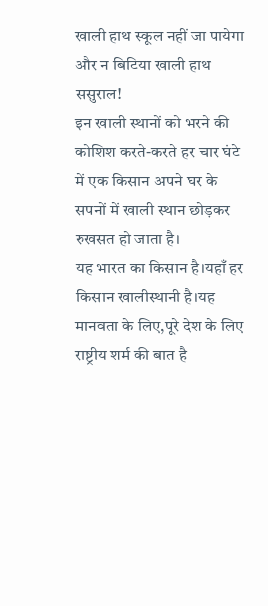खाली हाथ स्कूल नहीं जा पायेगा और न बिटिया खाली हाथ ससुराल!
इन खाली स्थानों को भरने की कोशिश करते-करते हर चार घंटे में एक किसान अपने घर के सपनों में खाली स्थान छोड़कर रुखसत हो जाता है।
यह भारत का किसान है।यहाँ हर किसान खालीस्थानी है।यह मानवता के लिए,पूरे देश के लिए राष्ट्रीय शर्म की बात है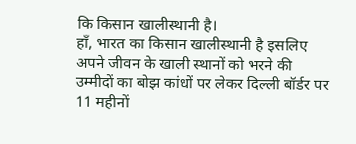कि किसान खालीस्थानी है।
हाँ, भारत का किसान खालीस्थानी है इसलिए अपने जीवन के खाली स्थानों को भरने की उम्मीदों का बोझ कांधों पर लेकर दिल्ली बॉर्डर पर 11 महीनों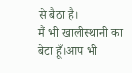से बैठा है।
मैं भी खालीस्थानी का बेटा हूँ।आप भी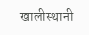खालीस्थानी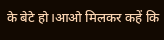के बेटे हो।आओ मिलकर कहें कि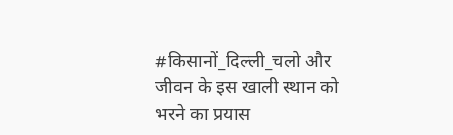#किसानों_दिल्ली_चलो और जीवन के इस खाली स्थान को भरने का प्रयास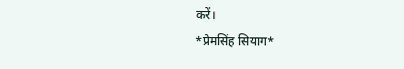करें।
*प्रेमसिंह सियाग*